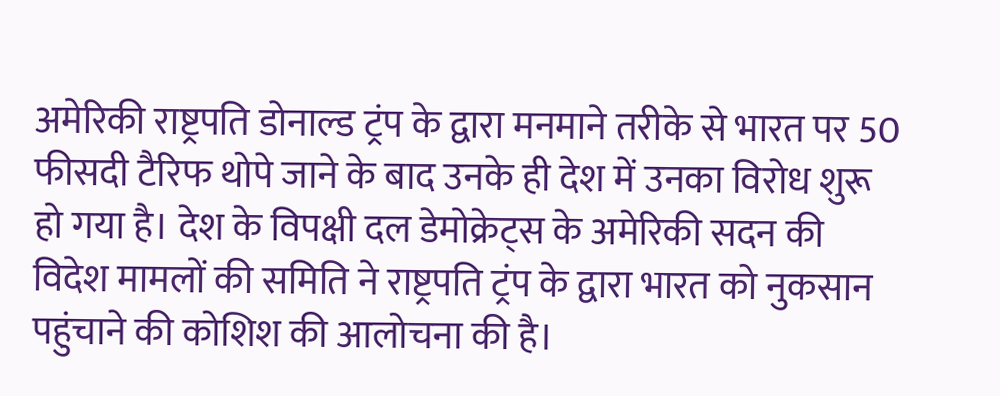अमेरिकी राष्ट्रपति डोनाल्ड ट्रंप के द्वारा मनमाने तरीके से भारत पर 50 फीसदी टैरिफ थोपे जाने के बाद उनके ही देश में उनका विरोध शुरू हो गया है। देश के विपक्षी दल डेमोक्रेट्स के अमेरिकी सदन की विदेश मामलों की समिति ने राष्ट्रपति ट्रंप के द्वारा भारत को नुकसान पहुंचाने की कोशिश की आलोचना की है।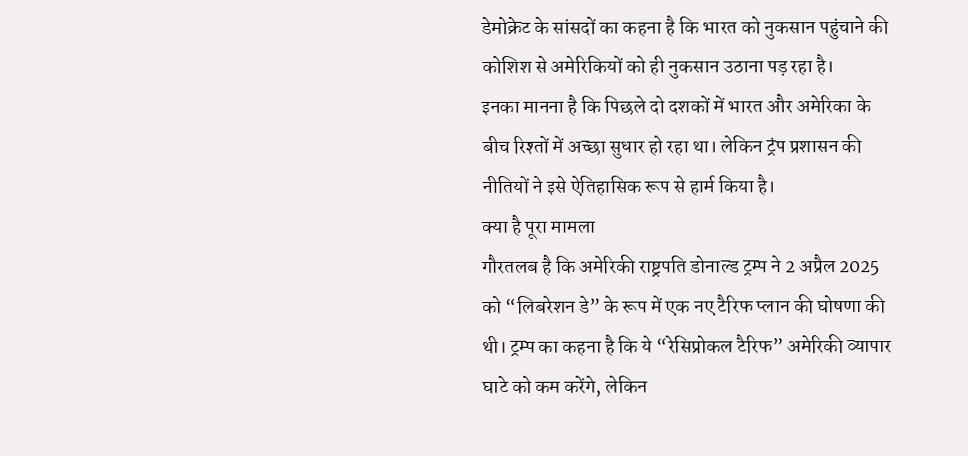डेमोक्रेट के सांसदों का कहना है कि भारत को नुकसान पहुंचाने की कोशिश से अमेरिकियों को ही नुकसान उठाना पड़ रहा है।
इनका मानना है कि पिछले दो दशकों में भारत और अमेरिका के बीच रिश्तों में अच्छा सुधार हो रहा था। लेकिन ट्रंप प्रशासन की नीतियों ने इसे ऐतिहासिक रूप से हार्म किया है।
क्या है पूरा मामला
गौरतलब है कि अमेरिकी राष्ट्रपति डोनाल्ड ट्रम्प ने 2 अप्रैल 2025 को “लिबरेशन डे” के रूप में एक नए टैरिफ प्लान की घोषणा की थी। ट्रम्प का कहना है कि ये “रेसिप्रोकल टैरिफ” अमेरिकी व्यापार घाटे को कम करेंगे, लेकिन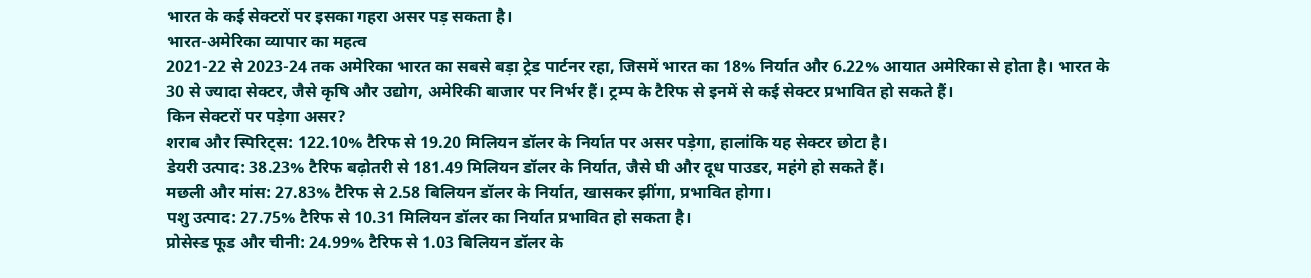भारत के कई सेक्टरों पर इसका गहरा असर पड़ सकता है।
भारत-अमेरिका व्यापार का महत्व
2021-22 से 2023-24 तक अमेरिका भारत का सबसे बड़ा ट्रेड पार्टनर रहा, जिसमें भारत का 18% निर्यात और 6.22% आयात अमेरिका से होता है। भारत के 30 से ज्यादा सेक्टर, जैसे कृषि और उद्योग, अमेरिकी बाजार पर निर्भर हैं। ट्रम्प के टैरिफ से इनमें से कई सेक्टर प्रभावित हो सकते हैं।
किन सेक्टरों पर पड़ेगा असर?
शराब और स्पिरिट्स: 122.10% टैरिफ से 19.20 मिलियन डॉलर के निर्यात पर असर पड़ेगा, हालांकि यह सेक्टर छोटा है।
डेयरी उत्पाद: 38.23% टैरिफ बढ़ोतरी से 181.49 मिलियन डॉलर के निर्यात, जैसे घी और दूध पाउडर, महंगे हो सकते हैं।
मछली और मांस: 27.83% टैरिफ से 2.58 बिलियन डॉलर के निर्यात, खासकर झींगा, प्रभावित होगा।
पशु उत्पाद: 27.75% टैरिफ से 10.31 मिलियन डॉलर का निर्यात प्रभावित हो सकता है।
प्रोसेस्ड फूड और चीनी: 24.99% टैरिफ से 1.03 बिलियन डॉलर के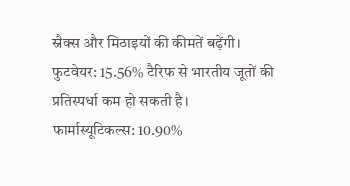स्नैक्स और मिठाइयों की कीमतें बढ़ेंगी।
फुटवेयर: 15.56% टैरिफ से भारतीय जूतों की प्रतिस्पर्धा कम हो सकती है।
फार्मास्यूटिकल्स: 10.90%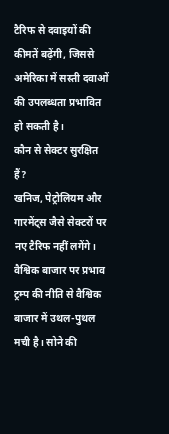टैरिफ से दवाइयों की कीमतें बढ़ेंगी, जिससे अमेरिका में सस्ती दवाओं की उपलब्धता प्रभावित हो सकती है।
कौन से सेक्टर सुरक्षित हैं?
खनिज, पेट्रोलियम और गारमेंट्स जैसे सेक्टरों पर नए टैरिफ नहीं लगेंगे।
वैश्विक बाजार पर प्रभाव
ट्रम्प की नीति से वैश्विक बाजार में उथल-पुथल मची है। सोने की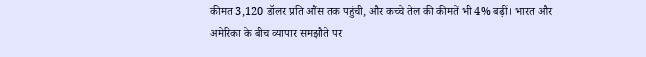कीमत 3,120 डॉलर प्रति औंस तक पहुंची, और कच्चे तेल की कीमतें भी 4% बढ़ीं। भारत और अमेरिका के बीच व्यापार समझौते पर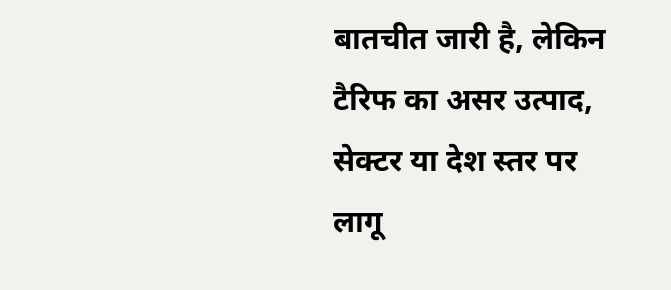बातचीत जारी है, लेकिन टैरिफ का असर उत्पाद, सेक्टर या देश स्तर पर लागू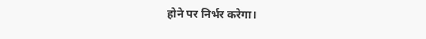होने पर निर्भर करेगा।